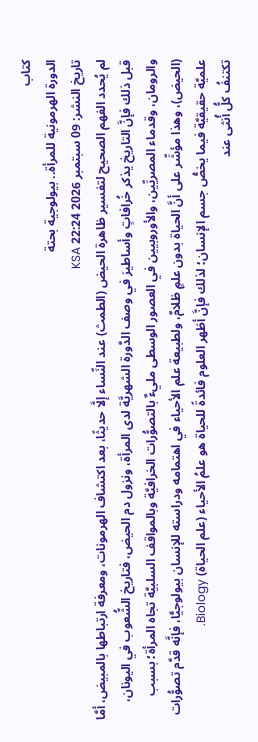كتاب
الدورة الهرمونية للمرأة.. بيولوجية بحتة
تاريخ النشر: 09 سبتمبر 2026 22:24 KSA
لم يُحدد الفهم الصحيح لتفسير ظاهرة الحيض (الطمث) عند النِّساء إلَّا حديثًا، بعد اكتشاف الهرمونات، ومعرفة ارتباطها بالمبيض، أمَّا قبل ذلك فإنَّ التاريخ يذكر خُرافاتٍ وأساطيرَ في وصف الدَّورة الشهريَّة لدى المرأة، ونزول دم الحيض، فتاريخ الشُّعوب في اليونان، والرومان، وقدماء المصريِّين، والأوروبيين في العصور الوسطى مليءٌ بالتصوُّرات الخرافيَّة وبالمواقف السلبيَّة تجاه المرأة؛ بسبب (الحيض)، وهذا مؤشِّر على أنَّ الحياة بدون علمٍ ظلامٌ، ولطبيعة علم الأحياء في اهتمامه ودراسته للإنسان بيولوجيًّا، فإنَّه قدَّم تصوُّرات علميَّة حقيقيَّة فيما يخصُّ جسم الإنسان؛ لذلك فإنَّ أظهر العلوم فائدةً للحياة هو علمُ الأحياء (علم الحياة) Biology.
تكتنفُ كلُّ أُنثى عند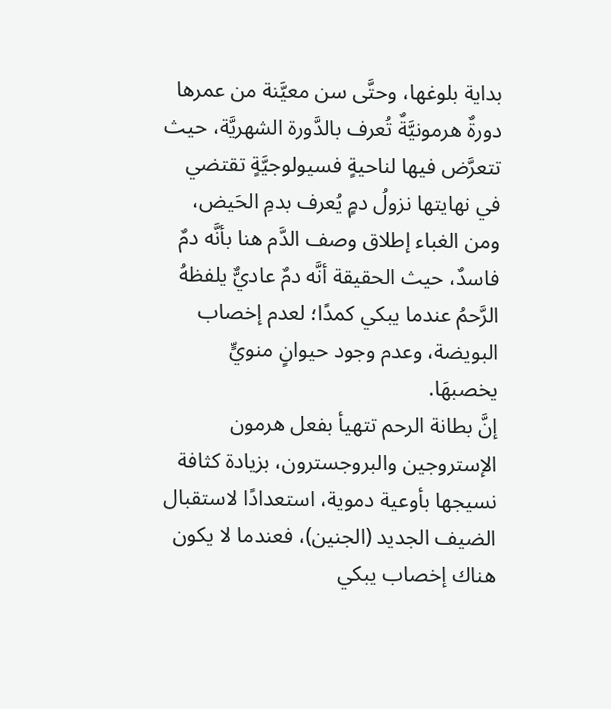بداية بلوغها، وحتَّى سن معيَّنة من عمرها دورةٌ هرمونيَّةٌ تُعرف بالدَّورة الشهريَّة، حيث تتعرَّض فيها لناحيةٍ فسيولوجيَّةٍ تقتضي في نهايتها نزولُ دمٍ يُعرف بدمِ الحَيض، ومن الغباء إطلاق وصف الدَّم هنا بأنَّه دمٌ فاسدٌ، حيث الحقيقة أنَّه دمٌ عاديٌّ يلفظهُ الرَّحمُ عندما يبكي كمدًا؛ لعدم إخصاب البويضة، وعدم وجود حيوانٍ منويٍّ يخصبهَا.
إنَّ بطانة الرحم تتهيأ بفعل هرمون الإستروجين والبروجسترون، بزيادة كثافة نسيجها بأوعية دموية، استعدادًا لاستقبال الضيف الجديد (الجنين)، فعندما لا يكون هناك إخصاب يبكي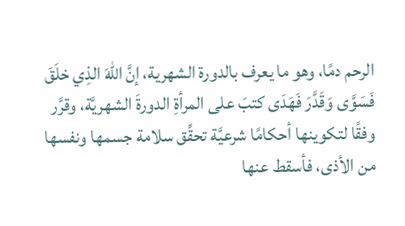الرحم دمًا، وهو ما يعرف بالدورة الشهرية، إنَّ اللهَ الذِي خلَقَ فَسَوَّى وَقَدَّرَ فَهَدَى كتبَ على المرأةِ الدورةَ الشهريَّة، وقرَّر وفقًا لتكوينها أحكامًا شرعيَّة تحقِّق سلامة جسمها ونفسها من الأذى، فأسقط عنها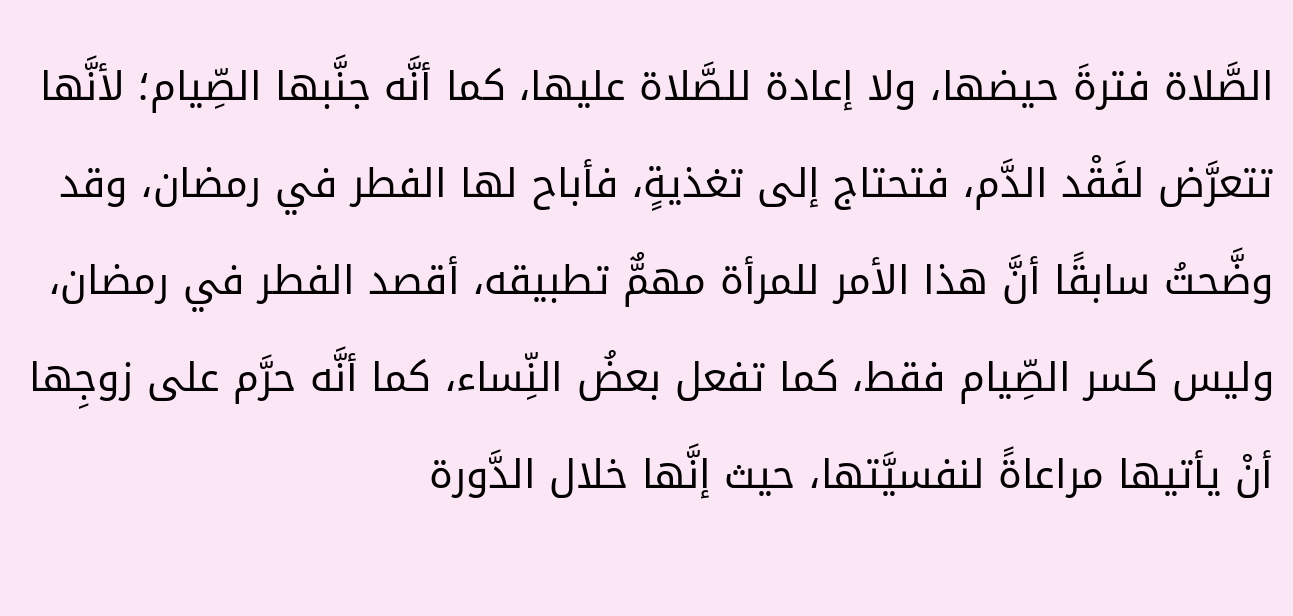الصَّلاة فترةَ حيضها، ولا إعادة للصَّلاة عليها، كما أنَّه جنَّبها الصِّيام؛ لأنَّها تتعرَّض لفَقْد الدَّم، فتحتاج إلى تغذيةٍ، فأباح لها الفطر في رمضان، وقد وضَّحتُ سابقًا أنَّ هذا الأمر للمرأة مهمٌّ تطبيقه، أقصد الفطر في رمضان، وليس كسر الصِّيام فقط، كما تفعل بعضُ النِّساء، كما أنَّه حرَّم على زوجِها أنْ يأتيها مراعاةً لنفسيَّتها، حيث إنَّها خلال الدَّورة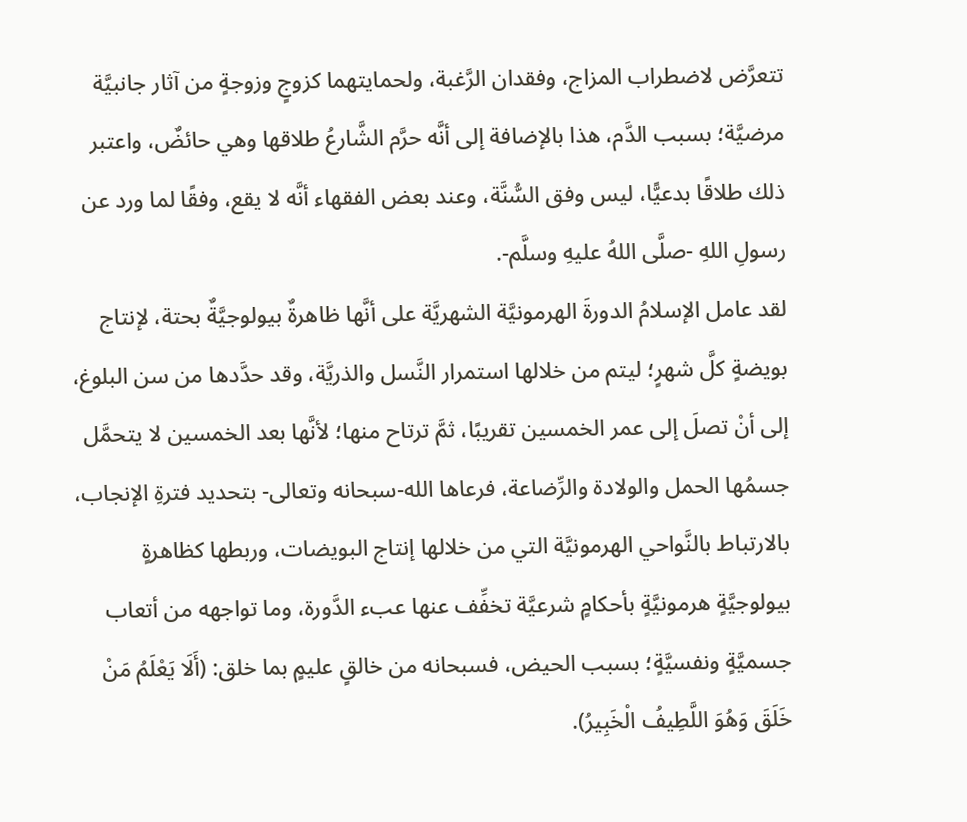تتعرَّض لاضطراب المزاج، وفقدان الرَّغبة، ولحمايتهما كزوجٍ وزوجةٍ من آثار جانبيَّة مرضيَّة؛ بسبب الدَّم، هذا بالإضافة إلى أنَّه حرَّم الشَّارعُ طلاقها وهي حائضٌ، واعتبر ذلك طلاقًا بدعيًّا، ليس وفق السُّنَّة، وعند بعض الفقهاء أنَّه لا يقع، وفقًا لما ورد عن رسولِ اللهِ -صلَّى اللهُ عليهِ وسلَّم-.
لقد عامل الإسلامُ الدورةَ الهرمونيَّة الشهريَّة على أنَّها ظاهرةٌ بيولوجيَّةٌ بحتة، لإنتاج بويضةٍ كلَّ شهرٍ؛ ليتم من خلالها استمرار النَّسل والذريَّة، وقد حدَّدها من سن البلوغ، إلى أنْ تصلَ إلى عمر الخمسين تقريبًا، ثمَّ ترتاح منها؛ لأنَّها بعد الخمسين لا يتحمَّل جسمُها الحمل والولادة والرِّضاعة، فرعاها الله-سبحانه وتعالى- بتحديد فترةِ الإنجاب، بالارتباط بالنَّواحي الهرمونيَّة التي من خلالها إنتاج البويضات، وربطها كظاهرةٍ بيولوجيَّةٍ هرمونيَّةٍ بأحكامٍ شرعيَّة تخفِّف عنها عبء الدَّورة، وما تواجهه من أتعاب جسميَّةٍ ونفسيَّةٍ؛ بسبب الحيض، فسبحانه من خالقٍ عليمٍ بما خلق: (أَلَا يَعْلَمُ مَنْ خَلَقَ وَهُوَ اللَّطِيفُ الْخَبِيرُ).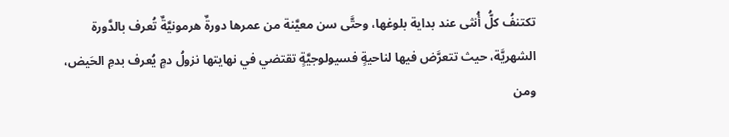تكتنفُ كلُّ أُنثى عند بداية بلوغها، وحتَّى سن معيَّنة من عمرها دورةٌ هرمونيَّةٌ تُعرف بالدَّورة الشهريَّة، حيث تتعرَّض فيها لناحيةٍ فسيولوجيَّةٍ تقتضي في نهايتها نزولُ دمٍ يُعرف بدمِ الحَيض، ومن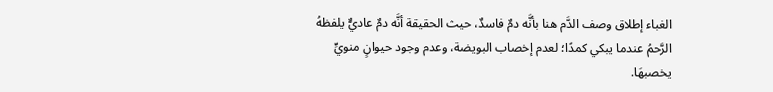الغباء إطلاق وصف الدَّم هنا بأنَّه دمٌ فاسدٌ، حيث الحقيقة أنَّه دمٌ عاديٌّ يلفظهُ الرَّحمُ عندما يبكي كمدًا؛ لعدم إخصاب البويضة، وعدم وجود حيوانٍ منويٍّ يخصبهَا.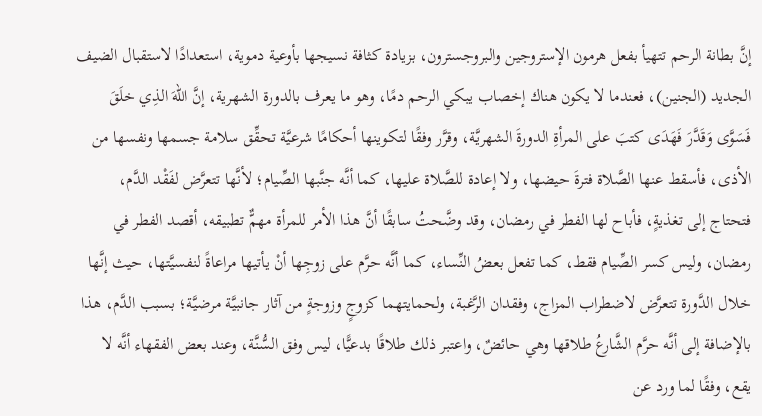إنَّ بطانة الرحم تتهيأ بفعل هرمون الإستروجين والبروجسترون، بزيادة كثافة نسيجها بأوعية دموية، استعدادًا لاستقبال الضيف الجديد (الجنين)، فعندما لا يكون هناك إخصاب يبكي الرحم دمًا، وهو ما يعرف بالدورة الشهرية، إنَّ اللهَ الذِي خلَقَ فَسَوَّى وَقَدَّرَ فَهَدَى كتبَ على المرأةِ الدورةَ الشهريَّة، وقرَّر وفقًا لتكوينها أحكامًا شرعيَّة تحقِّق سلامة جسمها ونفسها من الأذى، فأسقط عنها الصَّلاة فترةَ حيضها، ولا إعادة للصَّلاة عليها، كما أنَّه جنَّبها الصِّيام؛ لأنَّها تتعرَّض لفَقْد الدَّم، فتحتاج إلى تغذيةٍ، فأباح لها الفطر في رمضان، وقد وضَّحتُ سابقًا أنَّ هذا الأمر للمرأة مهمٌّ تطبيقه، أقصد الفطر في رمضان، وليس كسر الصِّيام فقط، كما تفعل بعضُ النِّساء، كما أنَّه حرَّم على زوجِها أنْ يأتيها مراعاةً لنفسيَّتها، حيث إنَّها خلال الدَّورة تتعرَّض لاضطراب المزاج، وفقدان الرَّغبة، ولحمايتهما كزوجٍ وزوجةٍ من آثار جانبيَّة مرضيَّة؛ بسبب الدَّم، هذا بالإضافة إلى أنَّه حرَّم الشَّارعُ طلاقها وهي حائضٌ، واعتبر ذلك طلاقًا بدعيًّا، ليس وفق السُّنَّة، وعند بعض الفقهاء أنَّه لا يقع، وفقًا لما ورد عن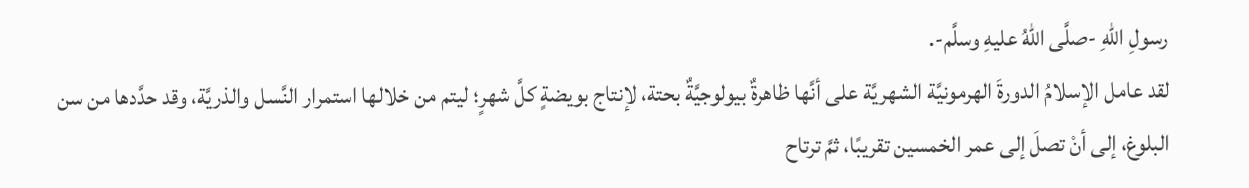رسولِ اللهِ -صلَّى اللهُ عليهِ وسلَّم-.
لقد عامل الإسلامُ الدورةَ الهرمونيَّة الشهريَّة على أنَّها ظاهرةٌ بيولوجيَّةٌ بحتة، لإنتاج بويضةٍ كلَّ شهرٍ؛ ليتم من خلالها استمرار النَّسل والذريَّة، وقد حدَّدها من سن البلوغ، إلى أنْ تصلَ إلى عمر الخمسين تقريبًا، ثمَّ ترتاح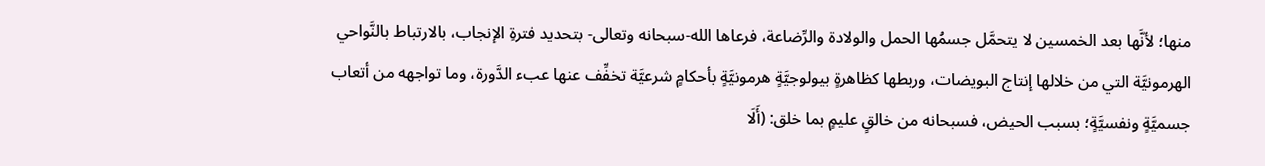منها؛ لأنَّها بعد الخمسين لا يتحمَّل جسمُها الحمل والولادة والرِّضاعة، فرعاها الله-سبحانه وتعالى- بتحديد فترةِ الإنجاب، بالارتباط بالنَّواحي الهرمونيَّة التي من خلالها إنتاج البويضات، وربطها كظاهرةٍ بيولوجيَّةٍ هرمونيَّةٍ بأحكامٍ شرعيَّة تخفِّف عنها عبء الدَّورة، وما تواجهه من أتعاب جسميَّةٍ ونفسيَّةٍ؛ بسبب الحيض، فسبحانه من خالقٍ عليمٍ بما خلق: (أَلَا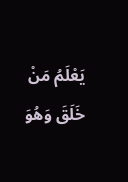يَعْلَمُ مَنْ خَلَقَ وَهُوَ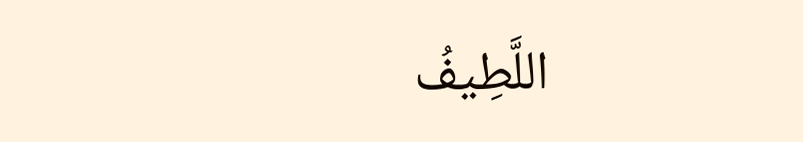اللَّطِيفُ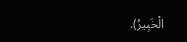الْخَبِيرُ).